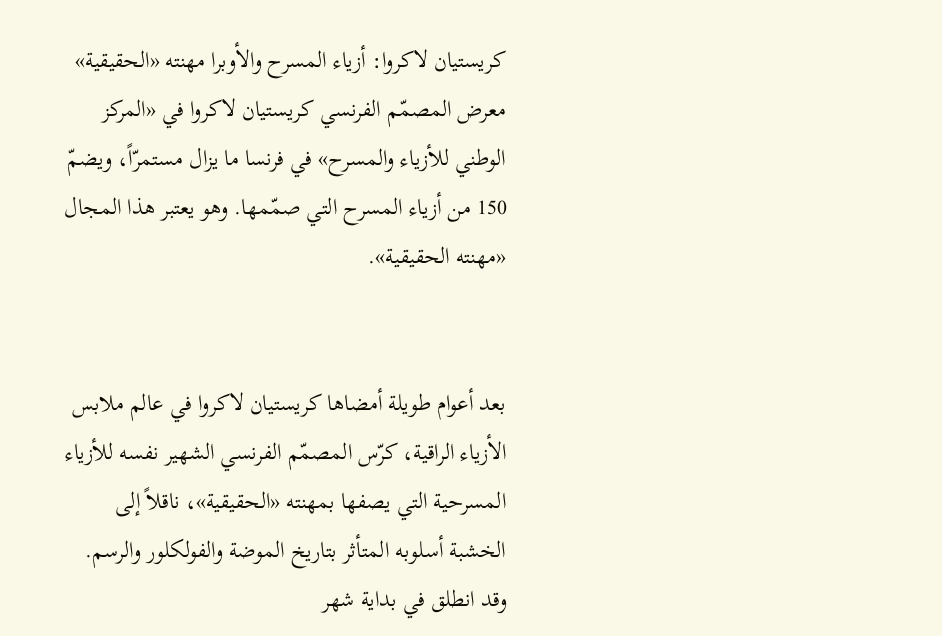كريستيان لاكروا: أزياء المسرح والأوبرا مهنته «الحقيقية»
معرض المصمّم الفرنسي كريستيان لاكروا في «المركز الوطني للأزياء والمسرح» في فرنسا ما يزال مستمرّاً، ويضمّ 150 من أزياء المسرح التي صمّمها. وهو يعتبر هذا المجال «مهنته الحقيقية».


بعد أعوام طويلة أمضاها كريستيان لاكروا في عالم ملابس الأزياء الراقية، كرّس المصمّم الفرنسي الشهير نفسه للأزياء المسرحية التي يصفها بمهنته «الحقيقية»، ناقلاً إلى الخشبة أسلوبه المتأثر بتاريخ الموضة والفولكلور والرسم. وقد انطلق في بداية شهر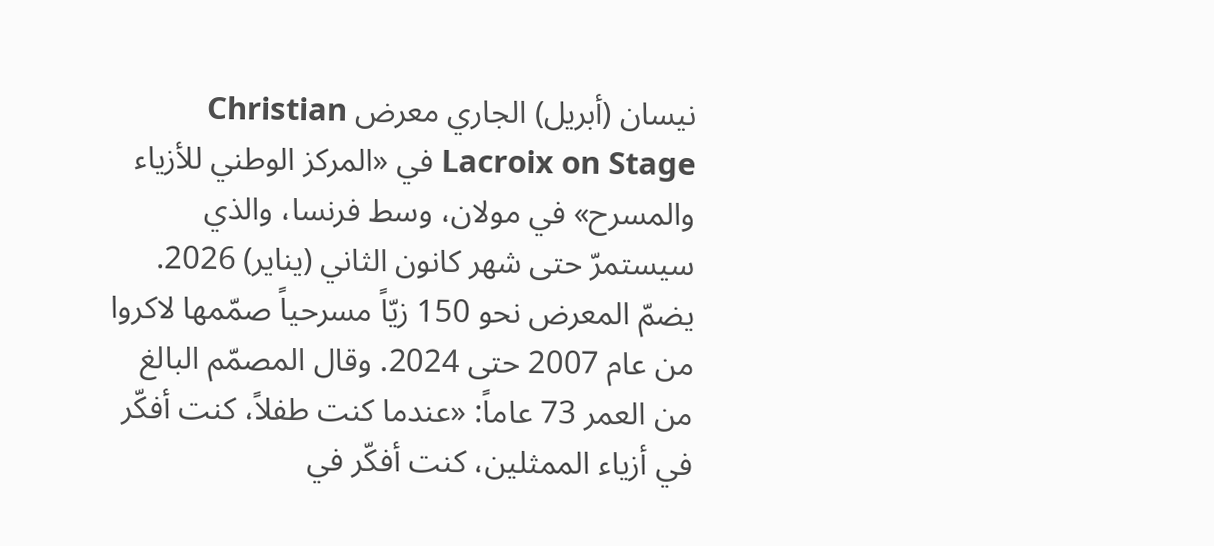نيسان (أبريل) الجاري معرض Christian Lacroix on Stage في «المركز الوطني للأزياء والمسرح» في مولان، وسط فرنسا، والذي سيستمرّ حتى شهر كانون الثاني (يناير) 2026.
يضمّ المعرض نحو 150 زيّاً مسرحياً صمّمها لاكروا من عام 2007 حتى 2024. وقال المصمّم البالغ من العمر 73 عاماً: «عندما كنت طفلاً، كنت أفكّر في أزياء الممثلين، كنت أفكّر في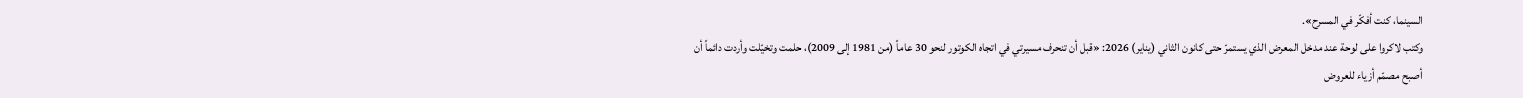السينما، كنت أفكّر في المسرح».
وكتب لاكروا على لوحة عند مدخل المعرض الذي يستمرّ حتى كانون الثاني (يناير) 2026: «قبل أن تنحرف مسيرتي في اتجاه الكوتور لنحو 30 عاماً (من 1981 إلى 2009)، حلمت وتخيّلت وأردت دائماً أن أصبح مصمّم أزياء للعروض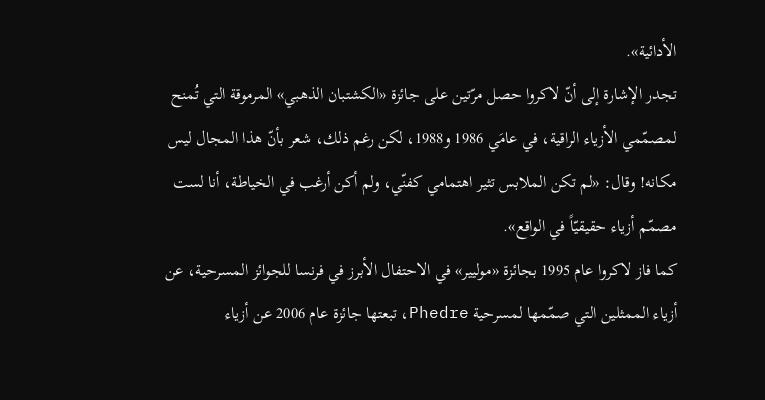الأدائية».
تجدر الإشارة إلى أنّ لاكروا حصل مرّتين على جائزة «الكشتبان الذهبي» المرموقة التي تُمنح لمصمّمي الأزياء الراقية، في عامَي 1986 و1988، لكن رغم ذلك، شعر بأنّ هذا المجال ليس مكانه! وقال: «لم تكن الملابس تثير اهتمامي كفنّي، ولم أكن أرغب في الخياطة، أنا لست مصمّم أزياء حقيقيّاً في الواقع».
كما فاز لاكروا عام 1995 بجائزة «موليير» في الاحتفال الأبرز في فرنسا للجوائز المسرحية، عن أزياء الممثلين التي صمّمها لمسرحية Phedre، تبعتها جائزة عام 2006 عن أزياء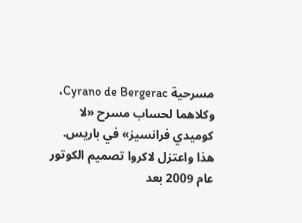مسرحية Cyrano de Bergerac، وكلاهما لحساب مسرح «لا كوميدي فرانسيز» في باريس.
هذا واعتزل لاكروا تصميم الكوتور عام 2009 بعد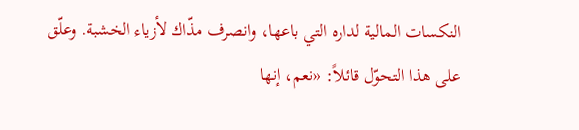النكسات المالية لداره التي باعها، وانصرف مذّاك لأزياء الخشبة. وعلّق على هذا التحوّل قائلاً: «نعم، إنها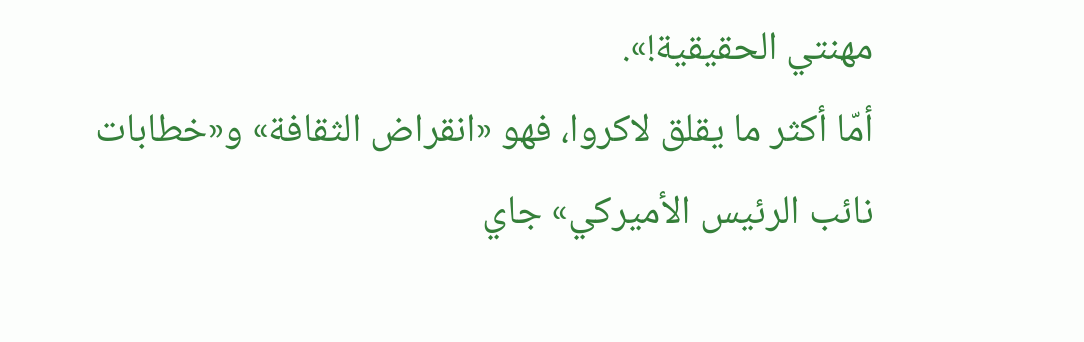مهنتي الحقيقية!».
أمّا أكثر ما يقلق لاكروا، فهو «انقراض الثقافة» و«خطابات نائب الرئيس الأميركي» جاي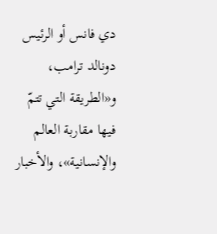دي فانس أو الرئيس دونالد ترامب، و«الطريقة التي تتمّ فيها مقاربة العالم والإنسانية»، والأخبار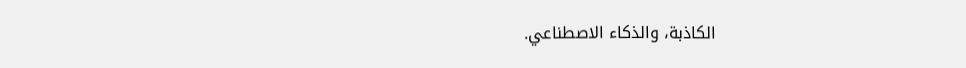الكاذبة، والذكاء الاصطناعي.